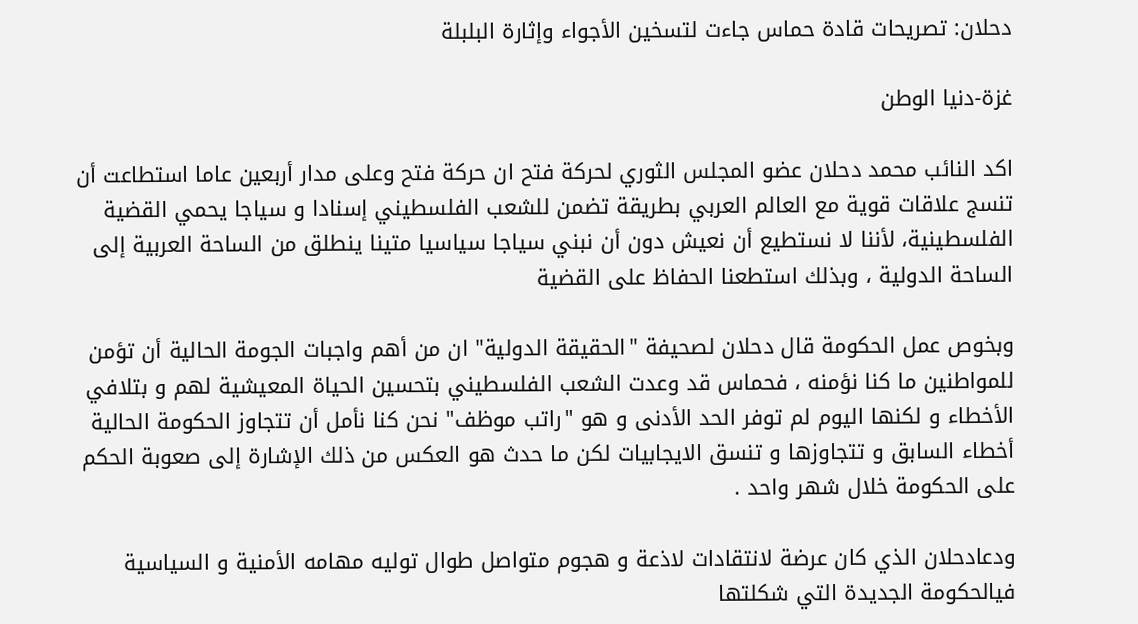دحلان: تصريحات قادة حماس جاءت لتسخين الأجواء وإثارة البلبلة

غزة-دنيا الوطن

اكد النائب محمد دحلان عضو المجلس الثوري لحركة فتح ان حركة فتح وعلى مدار أربعين عاما استطاعت أن تنسج علاقات قوية مع العالم العربي بطريقة تضمن للشعب الفلسطيني إسنادا و سياجا يحمي القضية الفلسطينية، لأننا لا نستطيع أن نعيش دون أن نبني سياجا سياسيا متينا ينطلق من الساحة العربية إلى الساحة الدولية ، وبذلك استطعنا الحفاظ على القضية

وبخوص عمل الحكومة قال دحلان لصحيفة "الحقيقة الدولية" ان من أهم واجبات الجومة الحالية أن تؤمن للمواطنين ما كنا نؤمنه ، فحماس قد وعدت الشعب الفلسطيني بتحسين الحياة المعيشية لهم و بتلافي الأخطاء و لكنها اليوم لم توفر الحد الأدنى و هو "راتب موظف" نحن كنا نأمل أن تتجاوز الحكومة الحالية أخطاء السابق و تتجاوزها و تنسق الايجابيات لكن ما حدث هو العكس من ذلك الإشارة إلى صعوبة الحكم على الحكومة خلال شهر واحد .

ودعادحلان الذي كان عرضة لانتقادات لاذعة و هجوم متواصل طوال توليه مهامه الأمنية و السياسية فيالحكومة الجديدة التي شكلتها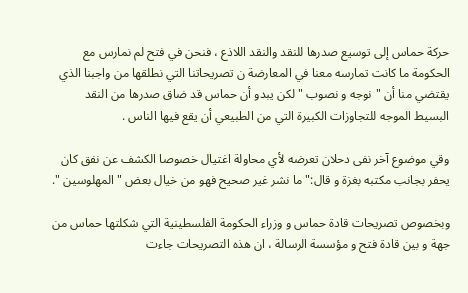حركة حماس إلى توسيع صدرها للنقد والنقد اللاذع ، فنحن في فتح لم نمارس مع الحكومة ما كانت تمارسه معنا في المعارضة ن تصريحاتنا التي نطلقها من واجبنا الذي يقتضي منا أن "نوجه و نصوب " لكن يبدو أن حماس قد ضاق صدرها من النقد البسيط الموجه للتجاوزات الكبيرة التي من الطبيعي أن يقع فيها الناس .

وقي موضوع آخر نفى دحلان تعرضه لأي محاولة اغتيال خصوصا الكشف عن نفق كان يحفر بجانب مكتبه بغزة و قال:"ما نشر غير صحيح فهو من خيال بعض "المهلوسين ".

وبخصوص تصريحات قادة حماس و وزراء الحكومة الفلسطينية التي شكلتها حماس من جهة و بين قادة فتح و مؤسسة الرسالة ، ان هذه التصريحات جاءت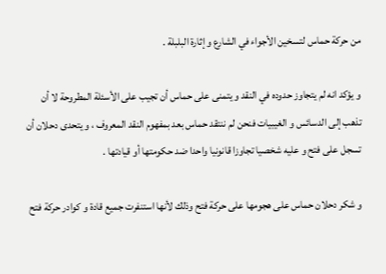من حركة حماس لتسخين الأجواء في الشارع و إثارة البلبلة .

و يؤكد انه لم يتجاوز حدوده في النقد و يتمنى على حماس أن تجيب على الأسئلة المطروحة لا أن تذهب إلى الدسائس و الغيبيات فنحن لم ننتقد حماس بعد بمفهوم النقد المعروف ، و يتحدى دحلان أن تسجل على فتح و عليه شخصيا تجاوزا قانونيا واحدا ضد حكومتها أو قيادتها .

و شكر دحلان حماس على هجومها على حركة فتح وذلك لأنها استنفرت جميع قادة و كوادر حركة فتح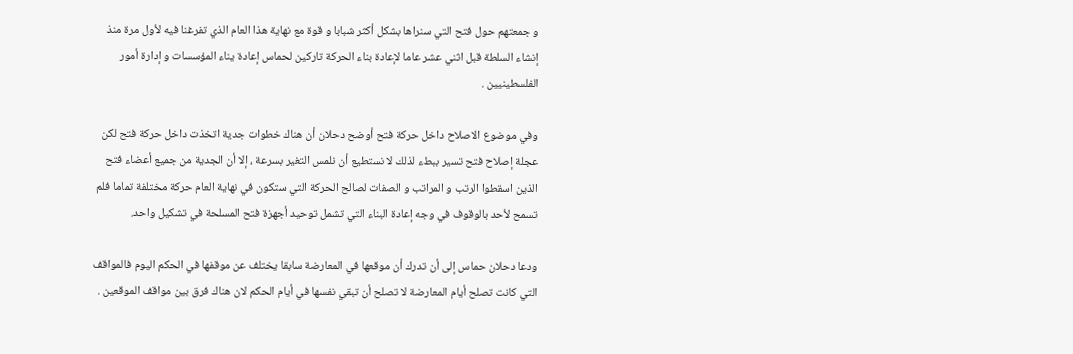و جمعتهم حول فتح التي سنراها بشكل أكثر شبابا و قوة مع نهاية هذا العام الذي تفرغنا فيه لأول مرة منذ إنشاء السلطة قبل اثني عشر عاما لإعادة بناء الحركة تاركين لحماس إعادة يناء المؤسسات و إدارة أمور الفلسطينيين .

وفي موضوع الاصلاح داخل حركة فتح أوضح دحلان أن هناك خطوات جدية اتخذت داخل حركة فتح لكن عجلة إصلاح فتح تسير ببطء لذلك لا نستطيع أن نلمس التغير بسرعة ، إلا أن الجدية من جميع أعضاء فتح الذين اسقطوا الرتب و المراتب و الصفات لصالح الحركة التي ستكون في نهاية العام حركة مختلفة تماما فلم تسمح لأحد بالوقوف في وجه إعادة البناء التي تشمل توحيد أجهزة فتح المسلحة في تشكيل واحد.

ودعا دحلان حماس إلى أن تدرك أن موقعها في المعارضة سابقا يختلف عن موقفها في الحكم اليوم فالمواقف التي كانت تصلح أيام المعارضة لا تصلح أن تبقي نفسها في أيام الحكم لان هناك فرق بين مواقف الموقعين .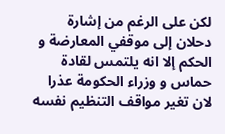لكن على الرغم من إشارة دحلان إلى موقفي المعارضة و الحكم إلا انه يلتمس لقادة حماس و وزراء الحكومة عذرا لان تغير مواقف التنظيم نفسه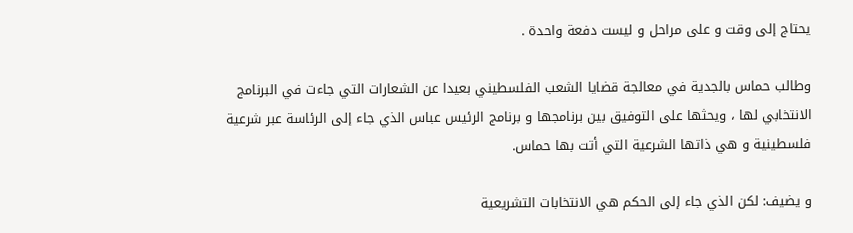يحتاج إلى وقت و على مراحل و ليست دفعة واحدة .

وطالب حماس بالجدية في معالجة قضايا الشعب الفلسطيني بعيدا عن الشعارات التي جاءت في البرنامج الانتخابي لها ، ويحثها على التوفيق بين برنامجها و برنامج الرئيس عباس الذي جاء إلى الرئاسة عبر شرعية فلسطينية و هي ذاتها الشرعية التي أتت بها حماس.

و يضيف: لكن الذي جاء إلى الحكم هي الانتخابات التشريعية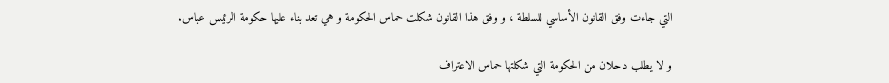التي جاءت وفق القانون الأساسي للسلطة ، و وفق هذا القانون شكلت حماس الحكومة و هي تعد بناء عليها حكومة الرئيس عباس.

و لا يطلب دحلان من الحكومة التي شكلتها حماس الاعتراف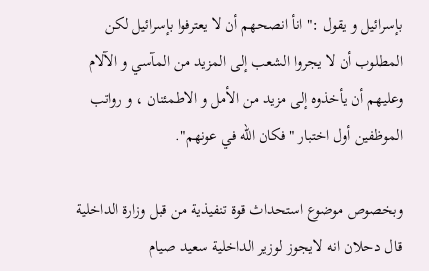بإسرائيل و يقول :" انأ انصحهم أن لا يعترفوا بإسرائيل لكن المطلوب أن لا يجروا الشعب إلى المزيد من المآسي و الآلام وعليهم أن يأخذوه إلى مزيد من الأمل و الاطمئنان ، و رواتب الموظفين أول اختبار "فكان الله في عونهم".

وبخصوص موضوع استحداث قوة تنفيذية من قبل وزارة الداخلية قال دحلان انه لايجوز لوزير الداخلية سعيد صيام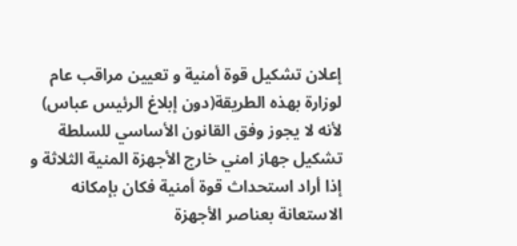إعلان تشكيل قوة أمنية و تعيين مراقب عام لوزارة بهذه الطريقة(دون إبلاغ الرئيس عباس) لأنه لا يجوز وفق القانون الأساسي للسلطة تشكيل جهاز امني خارج الأجهزة المنية الثلاثة و إذا أراد استحداث قوة أمنية فكان بإمكانه الاستعانة بعناصر الأجهزة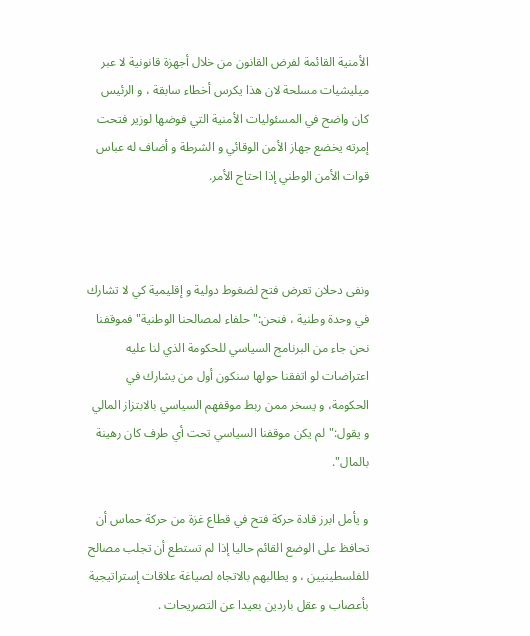الأمنية القائمة لفرض القانون من خلال أجهزة قانونية لا عبر ميليشيات مسلحة لان هذا يكرس أخطاء سابقة ، و الرئيس كان واضح في المسئوليات الأمنية التي فوضها لوزير فتحت إمرته يخضع جهاز الأمن الوقائي و الشرطة و أضاف له عباس قوات الأمن الوطني إذا احتاج الأمر.



ونفى دحلان تعرض فتح لضغوط دولية و إقليمية كي لا تشارك في وحدة وطنية ، فنحن:"حلفاء لمصالحنا الوطنية" فموقفنا نحن جاء من البرنامج السياسي للحكومة الذي لنا عليه اعتراضات لو اتفقنا حولها سنكون أول من يشارك في الحكومة، و يسخر ممن ربط موقفهم السياسي بالابتزاز المالي و يقول:"لم يكن موقفنا السياسي تحت أي طرف كان رهينة بالمال".

و يأمل ابرز قادة حركة فتح في قطاع غزة من حركة حماس أن تحافظ على الوضع القائم حاليا إذا لم تستطع أن تجلب مصالح للفلسطينيين ، و يطالبهم بالاتجاه لصياغة علاقات إستراتيجية بأعصاب و عقل باردين بعيدا عن التصريحات .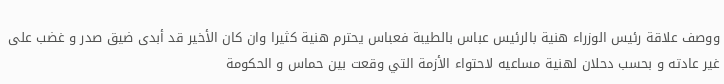ووصف علاقة رئيس الوزراء هنية بالرئيس عباس بالطيبة فعباس يحترم هنية كثيرا وان كان الأخير قد أبدى ضيق صدر و غضب على غير عادته و بحسب دحلان لهنية مساعيه لاحتواء الأزمة التي وقعت بين حماس و الحكومة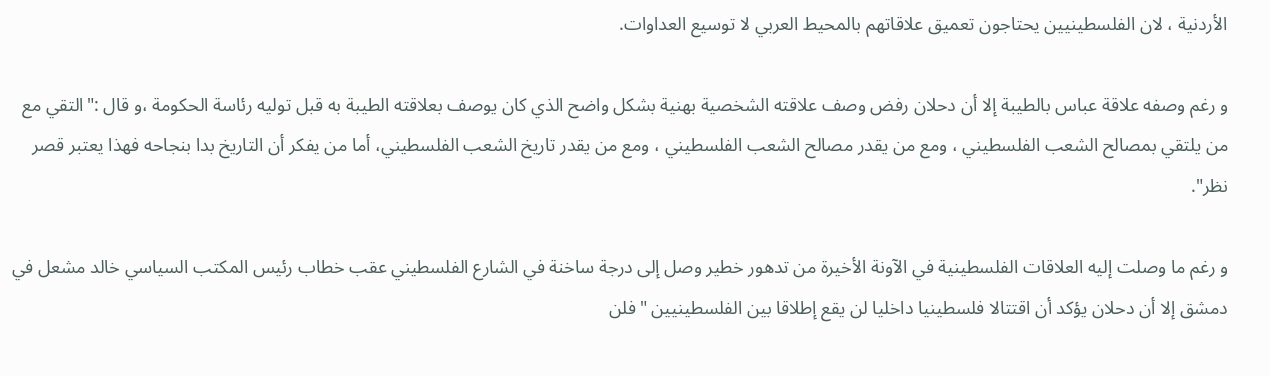الأردنية ، لان الفلسطينيين يحتاجون تعميق علاقاتهم بالمحيط العربي لا توسيع العداوات.

و رغم وصفه علاقة عباس بالطيبة إلا أن دحلان رفض وصف علاقته الشخصية بهنية بشكل واضح الذي كان يوصف بعلاقته الطيبة به قبل توليه رئاسة الحكومة ،و قال :"التقي مع من يلتقي بمصالح الشعب الفلسطيني ، ومع من يقدر مصالح الشعب الفلسطيني ، ومع من يقدر تاريخ الشعب الفلسطيني، أما من يفكر أن التاريخ بدا بنجاحه فهذا يعتبر قصر نظر".

و رغم ما وصلت إليه العلاقات الفلسطينية في الآونة الأخيرة من تدهور خطير وصل إلى درجة ساخنة في الشارع الفلسطيني عقب خطاب رئيس المكتب السياسي خالد مشعل في دمشق إلا أن دحلان يؤكد أن اقتتالا فلسطينيا داخليا لن يقع إطلاقا بين الفلسطينيين "فلن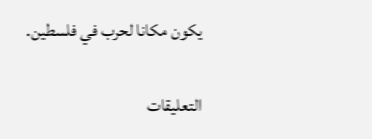يكون مكانا لحرب في فلسطين.

التعليقات